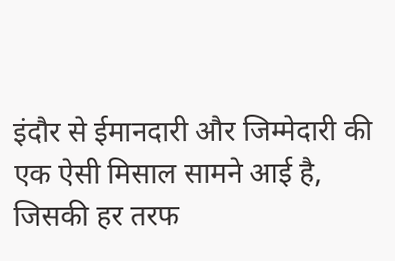इंदौर से ईमानदारी और जिम्मेदारी की एक ऐसी मिसाल सामने आई है, जिसकी हर तरफ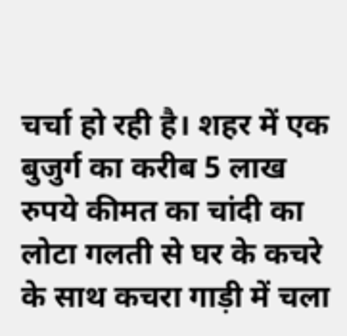चर्चा हो रही है। शहर में एक बुजुर्ग का करीब 5 लाख रुपये कीमत का चांदी का लोटा गलती से घर के कचरे के साथ कचरा गाड़ी में चला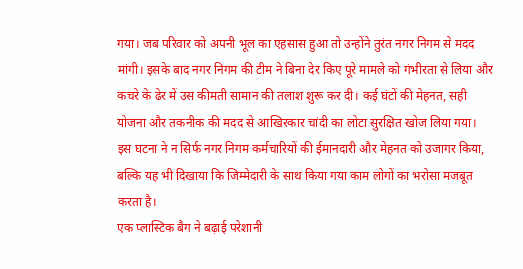गया। जब परिवार को अपनी भूल का एहसास हुआ तो उन्होंने तुरंत नगर निगम से मदद मांगी। इसके बाद नगर निगम की टीम ने बिना देर किए पूरे मामले को गंभीरता से लिया और कचरे के ढेर में उस कीमती सामान की तलाश शुरू कर दी। कई घंटों की मेहनत, सही योजना और तकनीक की मदद से आखिरकार चांदी का लोटा सुरक्षित खोज लिया गया।
इस घटना ने न सिर्फ नगर निगम कर्मचारियों की ईमानदारी और मेहनत को उजागर किया, बल्कि यह भी दिखाया कि जिम्मेदारी के साथ किया गया काम लोगों का भरोसा मजबूत करता है।
एक प्लास्टिक बैग ने बढ़ाई परेशानी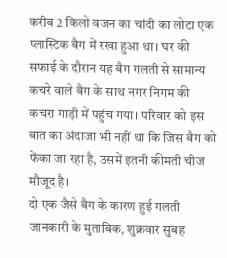करीब 2 किलो वजन का चांदी का लोटा एक प्लास्टिक बैग में रखा हुआ था। घर की सफाई के दौरान यह बैग गलती से सामान्य कचरे वाले बैग के साथ नगर निगम की कचरा गाड़ी में पहुंच गया। परिवार को इस बात का अंदाजा भी नहीं था कि जिस बैग को फेंका जा रहा है, उसमें इतनी कीमती चीज मौजूद है।
दो एक जैसे बैग के कारण हुई गलती
जानकारी के मुताबिक, शुक्रवार सुबह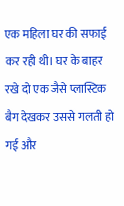एक महिला घर की सफाई कर रही थी। घर के बाहर रखे दो एक जैसे प्लास्टिक बैग देखकर उससे गलती हो गई और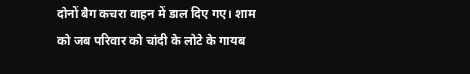दोनों बैग कचरा वाहन में डाल दिए गए। शाम को जब परिवार को चांदी के लोटे के गायब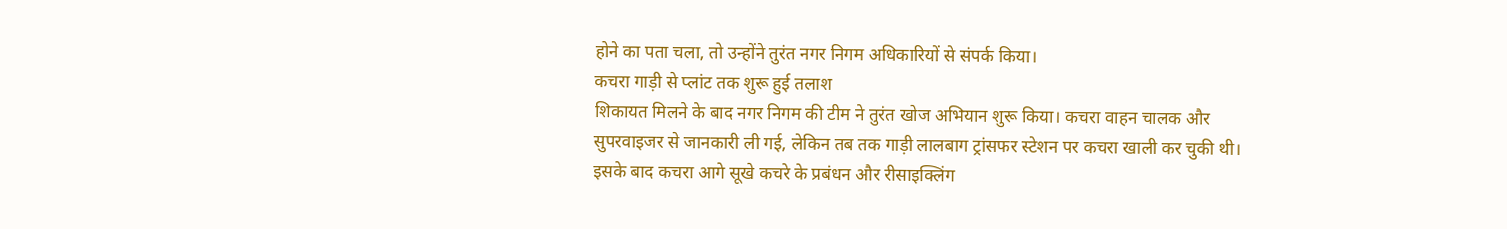होने का पता चला, तो उन्होंने तुरंत नगर निगम अधिकारियों से संपर्क किया।
कचरा गाड़ी से प्लांट तक शुरू हुई तलाश
शिकायत मिलने के बाद नगर निगम की टीम ने तुरंत खोज अभियान शुरू किया। कचरा वाहन चालक और सुपरवाइजर से जानकारी ली गई, लेकिन तब तक गाड़ी लालबाग ट्रांसफर स्टेशन पर कचरा खाली कर चुकी थी। इसके बाद कचरा आगे सूखे कचरे के प्रबंधन और रीसाइक्लिंग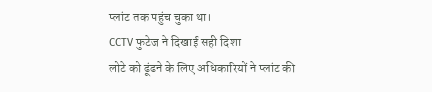प्लांट तक पहुंच चुका था।
CCTV फुटेज ने दिखाई सही दिशा
लोटे को ढूंढने के लिए अधिकारियों ने प्लांट की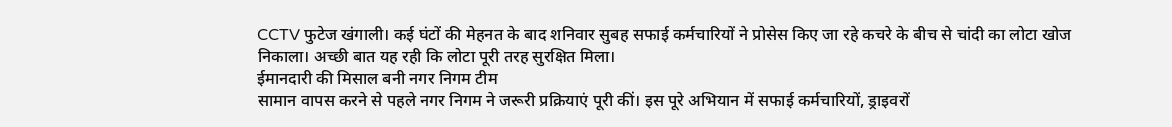CCTV फुटेज खंगाली। कई घंटों की मेहनत के बाद शनिवार सुबह सफाई कर्मचारियों ने प्रोसेस किए जा रहे कचरे के बीच से चांदी का लोटा खोज निकाला। अच्छी बात यह रही कि लोटा पूरी तरह सुरक्षित मिला।
ईमानदारी की मिसाल बनी नगर निगम टीम
सामान वापस करने से पहले नगर निगम ने जरूरी प्रक्रियाएं पूरी कीं। इस पूरे अभियान में सफाई कर्मचारियों, ड्राइवरों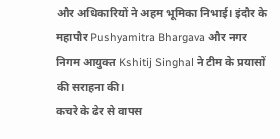और अधिकारियों ने अहम भूमिका निभाई। इंदौर के महापौर Pushyamitra Bhargava और नगर निगम आयुक्त Kshitij Singhal ने टीम के प्रयासों की सराहना की।
कचरे के ढेर से वापस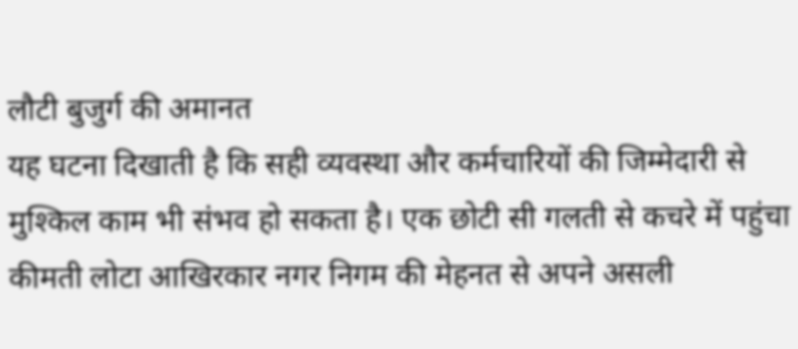लौटी बुजुर्ग की अमानत
यह घटना दिखाती है कि सही व्यवस्था और कर्मचारियों की जिम्मेदारी से मुश्किल काम भी संभव हो सकता है। एक छोटी सी गलती से कचरे में पहुंचा कीमती लोटा आखिरकार नगर निगम की मेहनत से अपने असली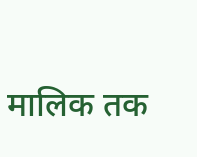मालिक तक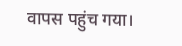वापस पहुंच गया।